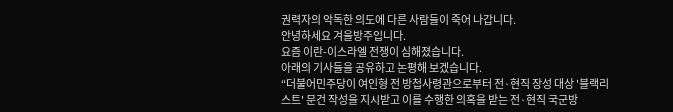권력자의 악독한 의도에 다른 사람들이 죽어 나갑니다.
안녕하세요 겨울방주입니다.
요즘 이란-이스라엘 전쟁이 심해졌습니다.
아래의 기사들을 공유하고 논평해 보겠습니다.
“더불어민주당이 여인형 전 방첩사령관으로부터 전·현직 장성 대상 '블랙리스트' 문건 작성을 지시받고 이를 수행한 의혹을 받는 전·현직 국군방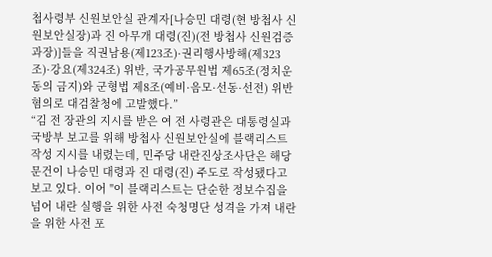첩사령부 신원보안실 관계자[나승민 대령(현 방첩사 신원보안실장)과 진 아무개 대령(진)(전 방첩사 신원검증과장)]들을 직권남용(제123조)·권리행사방해(제323조)·강요(제324조) 위반, 국가공무원법 제65조(정치운동의 금지)와 군형법 제8조(예비·음모·선동·선전) 위반 혐의로 대검찰청에 고발했다.”
“김 전 장관의 지시를 받은 여 전 사령관은 대통령실과 국방부 보고를 위해 방첩사 신원보안실에 블랙리스트 작성 지시를 내렸는데, 민주당 내란진상조사단은 해당 문건이 나승민 대령과 진 대령(진) 주도로 작성됐다고 보고 있다. 이어 "이 블랙리스트는 단순한 정보수집을 넘어 내란 실행을 위한 사전 숙청명단 성격을 가져 내란을 위한 사전 포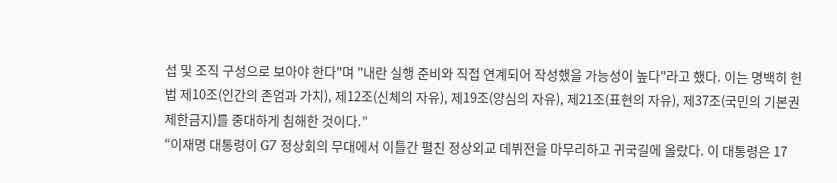섭 및 조직 구성으로 보아야 한다"며 "내란 실행 준비와 직접 연계되어 작성했을 가능성이 높다"라고 했다. 이는 명백히 헌법 제10조(인간의 존엄과 가치), 제12조(신체의 자유), 제19조(양심의 자유), 제21조(표현의 자유), 제37조(국민의 기본권 제한금지)를 중대하게 침해한 것이다.”
“이재명 대통령이 G7 정상회의 무대에서 이틀간 펼친 정상외교 데뷔전을 마무리하고 귀국길에 올랐다. 이 대통령은 17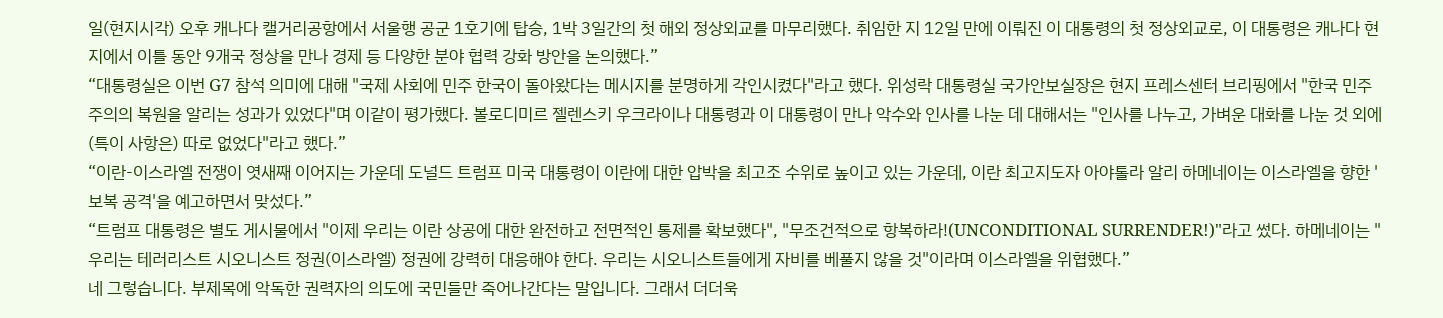일(현지시각) 오후 캐나다 캘거리공항에서 서울행 공군 1호기에 탑승, 1박 3일간의 첫 해외 정상외교를 마무리했다. 취임한 지 12일 만에 이뤄진 이 대통령의 첫 정상외교로, 이 대통령은 캐나다 현지에서 이틀 동안 9개국 정상을 만나 경제 등 다양한 분야 협력 강화 방안을 논의했다.”
“대통령실은 이번 G7 참석 의미에 대해 "국제 사회에 민주 한국이 돌아왔다는 메시지를 분명하게 각인시켰다"라고 했다. 위성락 대통령실 국가안보실장은 현지 프레스센터 브리핑에서 "한국 민주주의의 복원을 알리는 성과가 있었다"며 이같이 평가했다. 볼로디미르 젤렌스키 우크라이나 대통령과 이 대통령이 만나 악수와 인사를 나눈 데 대해서는 "인사를 나누고, 가벼운 대화를 나눈 것 외에 (특이 사항은) 따로 없었다"라고 했다.”
“이란-이스라엘 전쟁이 엿새째 이어지는 가운데 도널드 트럼프 미국 대통령이 이란에 대한 압박을 최고조 수위로 높이고 있는 가운데, 이란 최고지도자 아야톨라 알리 하메네이는 이스라엘을 향한 '보복 공격'을 예고하면서 맞섰다.”
“트럼프 대통령은 별도 게시물에서 "이제 우리는 이란 상공에 대한 완전하고 전면적인 통제를 확보했다", "무조건적으로 항복하라!(UNCONDITIONAL SURRENDER!)"라고 썼다. 하메네이는 "우리는 테러리스트 시오니스트 정권(이스라엘) 정권에 강력히 대응해야 한다. 우리는 시오니스트들에게 자비를 베풀지 않을 것"이라며 이스라엘을 위협했다.”
네 그렇습니다. 부제목에 악독한 권력자의 의도에 국민들만 죽어나간다는 말입니다. 그래서 더더욱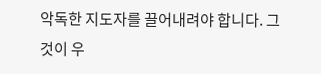악독한 지도자를 끌어내려야 합니다. 그것이 우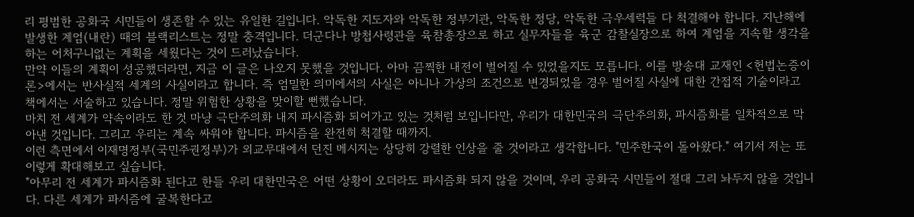리 평범한 공화국 시민들이 생존할 수 있는 유일한 길입니다. 악독한 지도자와 악독한 정부기관, 악독한 정당, 악독한 극우세력들 다 척결해야 합니다. 지난해에 발생한 계엄(내란) 때의 블랙리스트는 정말 충격입니다. 더군다나 방첩사령관을 육참총장으로 하고 실무자들을 육군 감찰실장으로 하여 계엄을 지속할 생각을 하는 어처구니없는 계획을 세웠다는 것이 드러났습니다.
만약 이들의 계획이 성공했더라면, 지금 이 글은 나오지 못했을 것입니다. 아마 끔찍한 내전이 벌어질 수 있었을지도 모릅니다. 이를 방송대 교재인 <헌법논증이론>에서는 반사실적 세계의 사실이라고 합니다. 즉 엄밀한 의미에서의 사실은 아니나 가상의 조건으로 변경되었을 경우 벌어질 사실에 대한 간접적 기술이라고 책에서는 서술하고 있습니다. 정말 위험한 상황을 맞이할 뻔했습니다.
마치 전 세계가 약속이라도 한 것 마냥 극단주의화 내지 파시즘화 되어가고 있는 것처럼 보입니다만, 우리가 대한민국의 극단주의화, 파시즘화를 일차적으로 막아낸 것입니다. 그리고 우리는 계속 싸워야 합니다. 파시즘을 완전히 척결할 때까지.
이런 측면에서 이재명정부(국민주권정부)가 외교무대에서 던진 메시지는 상당히 강렬한 인상을 줄 것이라고 생각합니다. "민주한국이 돌아왔다." 여기서 저는 또 이렇게 확대해보고 싶습니다.
"아무리 전 세계가 파시즘화 된다고 한들 우리 대한민국은 어떤 상황이 오더라도 파시즘화 되지 않을 것이며, 우리 공화국 시민들이 절대 그리 놔두지 않을 것입니다. 다른 세계가 파시즘에 굴복한다고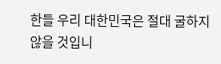한들 우리 대한민국은 절대 굴하지 않을 것입니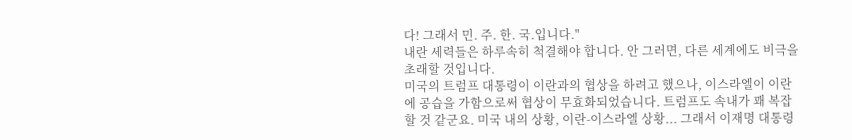다! 그래서 민. 주. 한. 국.입니다."
내란 세력들은 하루속히 척결해야 합니다. 안 그러면, 다른 세계에도 비극을 초래할 것입니다.
미국의 트럼프 대통령이 이란과의 협상을 하려고 했으나, 이스라엘이 이란에 공습을 가함으로써 협상이 무효화되었습니다. 트럼프도 속내가 꽤 복잡할 것 같군요. 미국 내의 상황, 이란-이스라엘 상황... 그래서 이재명 대통령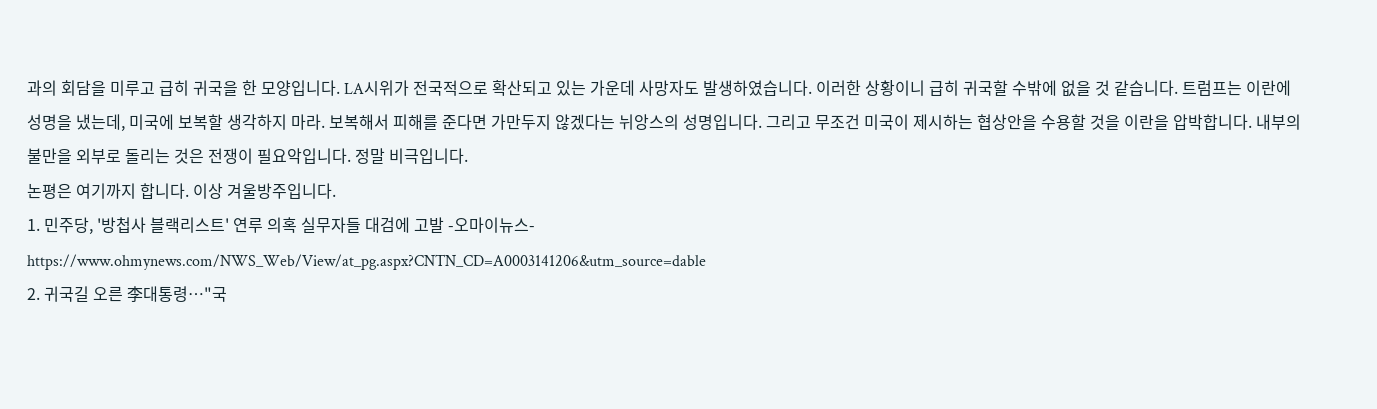과의 회담을 미루고 급히 귀국을 한 모양입니다. LA시위가 전국적으로 확산되고 있는 가운데 사망자도 발생하였습니다. 이러한 상황이니 급히 귀국할 수밖에 없을 것 같습니다. 트럼프는 이란에 성명을 냈는데, 미국에 보복할 생각하지 마라. 보복해서 피해를 준다면 가만두지 않겠다는 뉘앙스의 성명입니다. 그리고 무조건 미국이 제시하는 협상안을 수용할 것을 이란을 압박합니다. 내부의 불만을 외부로 돌리는 것은 전쟁이 필요악입니다. 정말 비극입니다.
논평은 여기까지 합니다. 이상 겨울방주입니다.
1. 민주당, '방첩사 블랙리스트' 연루 의혹 실무자들 대검에 고발 -오마이뉴스-
https://www.ohmynews.com/NWS_Web/View/at_pg.aspx?CNTN_CD=A0003141206&utm_source=dable
2. 귀국길 오른 李대통령…"국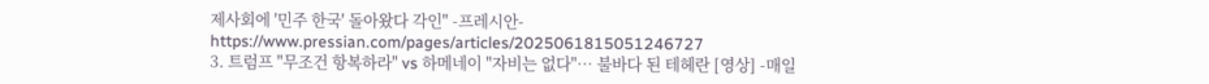제사회에 '민주 한국' 돌아왔다 각인" -프레시안-
https://www.pressian.com/pages/articles/2025061815051246727
3. 트럼프 "무조건 항복하라" vs 하메네이 "자비는 없다"… 불바다 된 테헤란 [영상] -매일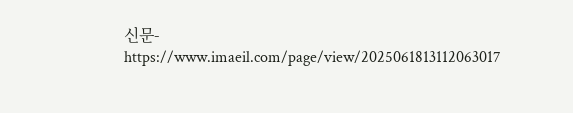신문-
https://www.imaeil.com/page/view/2025061813112063017